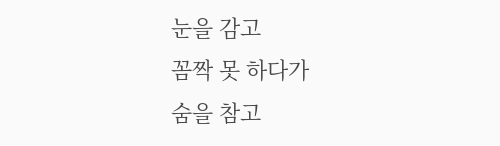눈을 감고
꼼짝 못 하다가
숨을 참고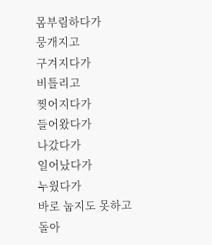몸부림하다가
뭉개지고
구겨지다가
비틀리고
찢어지다가
들어왔다가
나갔다가
일어났다가
누웠다가
바로 눕지도 못하고
돌아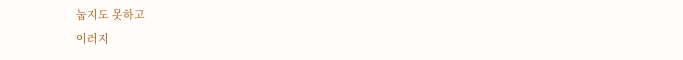눕지도 못하고
이러지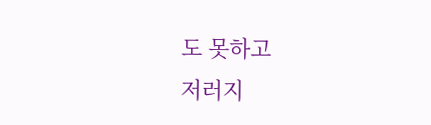도 못하고
저러지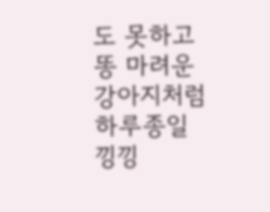도 못하고
똥 마려운
강아지처럼
하루종일
낑낑